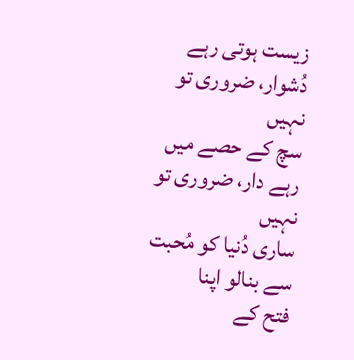زیست ہوتی رہے دُشوار، ضروری تو نہیں
سچ کے حصے میں رہے دار، ضروری تو نہیں
ساری دُنیا کو مُحبت سے بنالو اپنا
فتح کے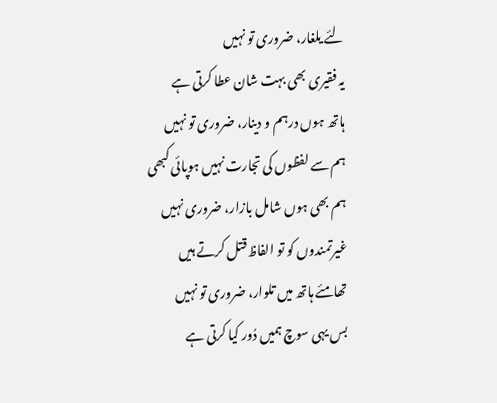لئے یلغار، ضروری تو نہیں
یہ فقیری بھی بہت شان عطا کرتی ہے
ہاتھ ہوں درہم و دینار، ضروری تو نہیں
ہم سے لفظوں کی تجارت نہیں ہوپائی کبھی
ہم بھی ہوں شامل بازار، ضروری نہیں
غیرتمندوں کو تو الفاظ قتل کرتے ہیں
تھامئے ہاتھ میں تلوار، ضروری تو نہیں
بس یہی سوچ ہمیں دُور کیا کرتی ہے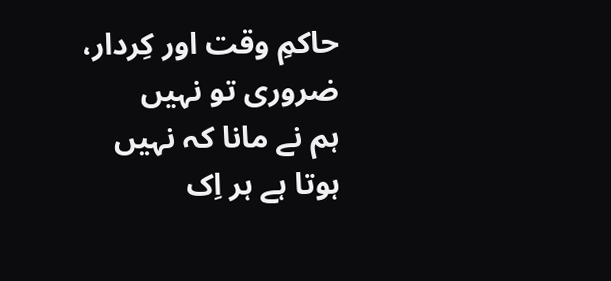حاکمِ وقت اور کِردار، ضروری تو نہیں
ہم نے مانا کہ نہیں ہوتا ہے ہر اِک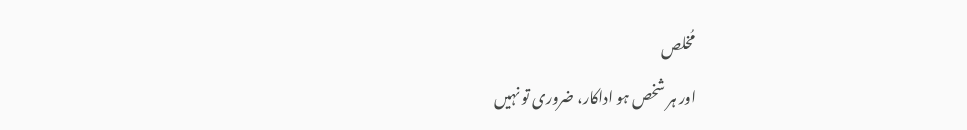مُخلص
اور ہر شخص ہو اداکار، ضروری تو نہیں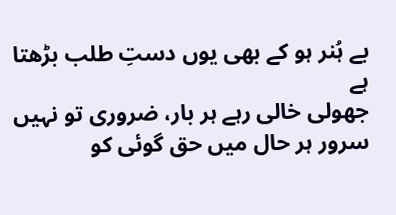بے ہُنر ہو کے بھی یوں دستِ طلب بڑھتا ہے
جھولی خالی رہے ہر بار، ضروری تو نہیں
سرور ہر حال میں حق گوئی کو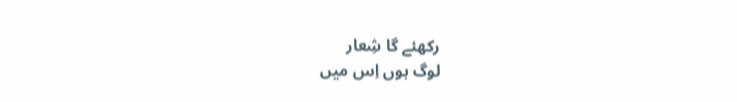رکھئے گا شِعار
لوگ ہوں اِس میں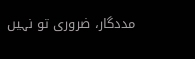مددگار، ضروری تو نہیں